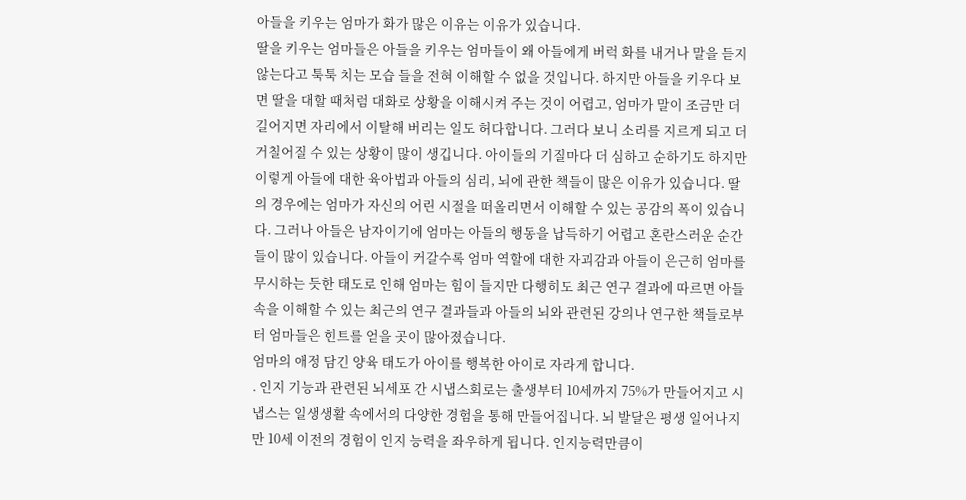아들을 키우는 엄마가 화가 많은 이유는 이유가 있습니다.
딸을 키우는 엄마들은 아들을 키우는 엄마들이 왜 아들에게 버럭 화를 내거나 말을 듣지 않는다고 툭툭 치는 모습 들을 전혀 이해할 수 없을 것입니다. 하지만 아들을 키우다 보면 딸을 대할 때처럼 대화로 상황을 이해시켜 주는 것이 어렵고, 엄마가 말이 조금만 더 길어지면 자리에서 이탈해 버리는 일도 허다합니다. 그러다 보니 소리를 지르게 되고 더 거칠어질 수 있는 상황이 많이 생깁니다. 아이들의 기질마다 더 심하고 순하기도 하지만 이렇게 아들에 대한 육아법과 아들의 심리, 뇌에 관한 책들이 많은 이유가 있습니다. 딸의 경우에는 엄마가 자신의 어린 시절을 떠올리면서 이해할 수 있는 공감의 폭이 있습니다. 그러나 아들은 남자이기에 엄마는 아들의 행동을 납득하기 어렵고 혼란스러운 순간들이 많이 있습니다. 아들이 커갈수록 엄마 역할에 대한 자괴감과 아들이 은근히 엄마를 무시하는 듯한 태도로 인해 엄마는 힘이 들지만 다행히도 최근 연구 결과에 따르면 아들 속을 이해할 수 있는 최근의 연구 결과들과 아들의 뇌와 관련된 강의나 연구한 책들로부터 엄마들은 힌트를 얻을 곳이 많아졌습니다.
엄마의 애정 담긴 양육 태도가 아이를 행복한 아이로 자라게 합니다.
. 인지 기능과 관련된 뇌세포 간 시냅스회로는 출생부터 10세까지 75%가 만들어지고 시냅스는 일생생활 속에서의 다양한 경험을 통해 만들어집니다. 뇌 발달은 평생 일어나지만 10세 이전의 경험이 인지 능력을 좌우하게 됩니다. 인지능력만큼이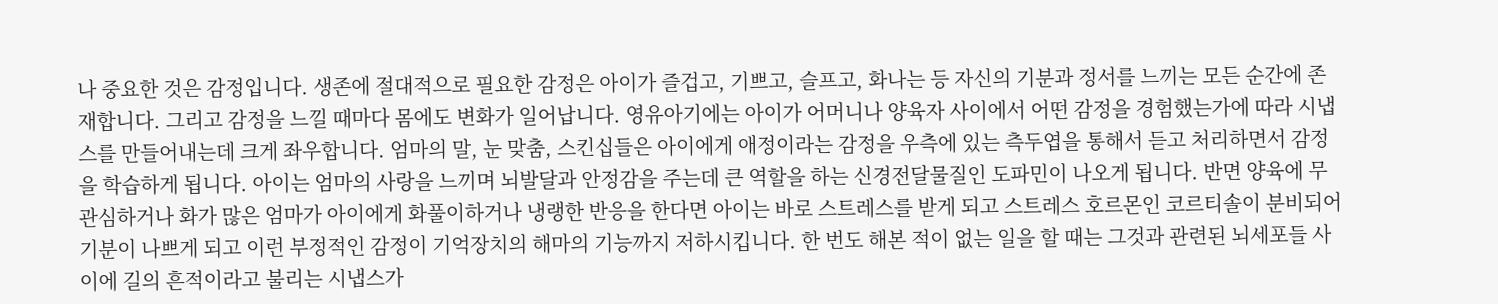나 중요한 것은 감정입니다. 생존에 절대적으로 필요한 감정은 아이가 즐겁고, 기쁘고, 슬프고, 화나는 등 자신의 기분과 정서를 느끼는 모든 순간에 존재합니다. 그리고 감정을 느낄 때마다 몸에도 변화가 일어납니다. 영유아기에는 아이가 어머니나 양육자 사이에서 어떤 감정을 경험했는가에 따라 시냅스를 만들어내는데 크게 좌우합니다. 엄마의 말, 눈 맞춤, 스킨십들은 아이에게 애정이라는 감정을 우측에 있는 측두엽을 통해서 듣고 처리하면서 감정을 학습하게 됩니다. 아이는 엄마의 사랑을 느끼며 뇌발달과 안정감을 주는데 큰 역할을 하는 신경전달물질인 도파민이 나오게 됩니다. 반면 양육에 무관심하거나 화가 많은 엄마가 아이에게 화풀이하거나 냉랭한 반응을 한다면 아이는 바로 스트레스를 받게 되고 스트레스 호르몬인 코르티솔이 분비되어 기분이 나쁘게 되고 이런 부정적인 감정이 기억장치의 해마의 기능까지 저하시킵니다. 한 번도 해본 적이 없는 일을 할 때는 그것과 관련된 뇌세포들 사이에 길의 흔적이라고 불리는 시냅스가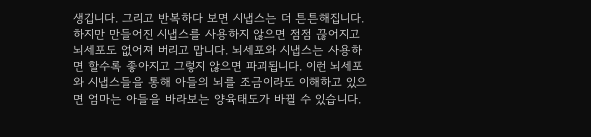생깁니다. 그리고 반복하다 보면 시냅스는 더 튼튼해집니다. 하지만 만들어진 시냅스를 사용하지 않으면 점점 끊어지고 뇌세포도 없어져 버리고 맙니다. 뇌세포와 시냅스는 사용하면 할수록 좋아지고 그렇지 않으면 파괴됩니다. 이런 뇌세포와 시냅스들을 통해 아들의 뇌를 조금이라도 이해하고 있으면 엄마는 아들을 바라보는 양육태도가 바뀔 수 있습니다.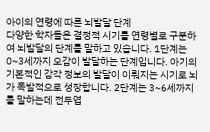아이의 연령에 따른 뇌발달 단계
다양한 학자들은 결정적 시기를 연령별로 구분하여 뇌발달의 단계를 말하고 있습니다. 1단계는 0~3세까지 오감이 발달하는 단계입니다. 아기의 기본적인 감각 정보의 발달이 이뤄지는 시기로 뇌가 폭발적으로 성장합니다. 2단계는 3~6세까지를 말하는데 전두엽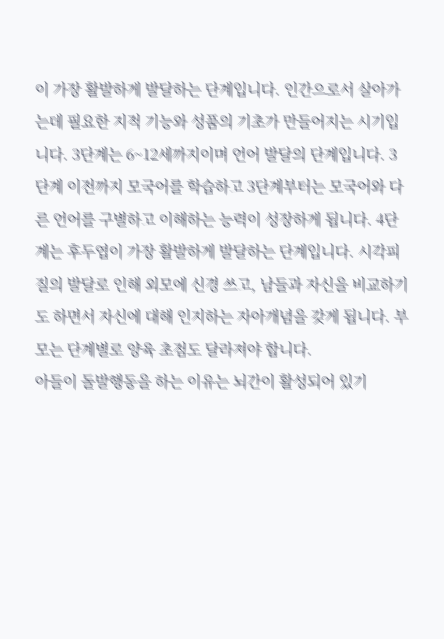이 가장 활발하게 발달하는 단계입니다. 인간으로서 살아가는데 필요한 지적 기능와 성품의 기초가 만들어지는 시기입니다. 3단계는 6~12세까지이며 언어 발달의 단계입니다. 3단계 이전까지 모국어를 학습하고 3단계부터는 모국어와 다른 언어를 구별하고 이해하는 능력이 성장하게 됩니다. 4단계는 후두엽이 가장 활발하게 발달하는 단계입니다. 시각피질의 발달로 인해 외모에 신경 쓰고, 남들과 자신을 비교하기도 하면서 자신에 대해 인지하는 자아개념을 갖게 됩니다. 부모는 단계별로 양육 초점도 달라져야 합니다.
아들이 돌발행동을 하는 이유는 뇌간이 활성되어 있기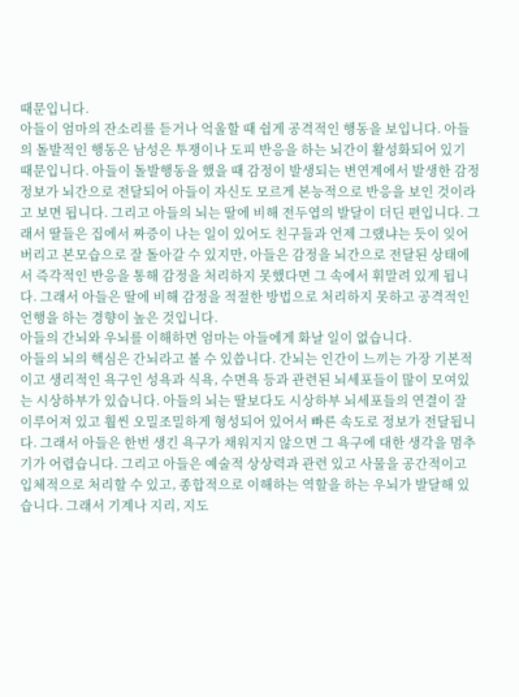때문입니다.
아들이 엄마의 잔소리를 듣거나 억울할 때 쉽게 공격적인 행동을 보입니다. 아들의 돌발적인 행동은 남성은 투쟁이나 도피 반응을 하는 뇌간이 활성화되어 있기 때문입니다. 아들이 돌발행동을 했을 때 감정이 발생되는 변연계에서 발생한 감정 정보가 뇌간으로 전달되어 아들이 자신도 모르게 본능적으로 반응을 보인 것이라고 보면 됩니다. 그리고 아들의 뇌는 딸에 비해 전두엽의 발달이 더딘 편입니다. 그래서 딸들은 집에서 짜증이 나는 일이 있어도 친구들과 언제 그랬냐는 듯이 잊어버리고 본모습으로 잘 돌아갈 수 있지만, 아들은 감정을 뇌간으로 전달된 상태에서 즉각적인 반응을 통해 감정을 처리하지 못했다면 그 속에서 휘말려 있게 됩니다. 그래서 아들은 딸에 비해 감정을 적절한 방법으로 처리하지 못하고 공격적인 언행을 하는 경향이 높은 것입니다.
아들의 간뇌와 우뇌를 이해하면 엄마는 아들에게 화날 일이 없습니다.
아들의 뇌의 핵심은 간뇌라고 볼 수 있씁니다. 간뇌는 인간이 느끼는 가장 기본적이고 생리적인 욕구인 성욕과 식욕, 수면욕 등과 관련된 뇌세포들이 많이 모여있는 시상하부가 있습니다. 아들의 뇌는 딸보다도 시상하부 뇌세포들의 연결이 잘 이루어져 있고 훨씬 오밀조밀하게 형성되어 있어서 빠른 속도로 정보가 전달됩니다. 그래서 아들은 한번 생긴 욕구가 채워지지 않으면 그 욕구에 대한 생각을 멈추기가 어렵습니다. 그리고 아들은 예술적 상상력과 관련 있고 사물을 공간적이고 입체적으로 처리할 수 있고, 종합적으로 이해하는 역할을 하는 우뇌가 발달해 있습니다. 그래서 기계나 지리, 지도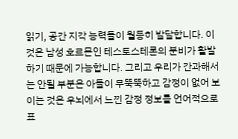읽기, 공간 지각 능력들이 월등히 발달합니다. 이것은 남성 호르몬인 테스토스테론의 분비가 활발하기 때문에 가능합니다. 그리고 우리가 간과해서는 안될 부분은 아들이 무뚝뚝하고 감정이 없어 보이는 것은 우뇌에서 느낀 감정 정보를 언어적으로 표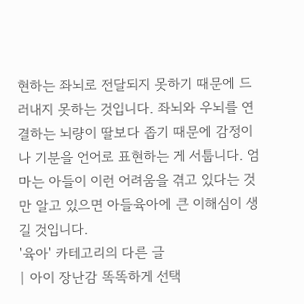현하는 좌뇌로 전달되지 못하기 때문에 드러내지 못하는 것입니다. 좌뇌와 우뇌를 연결하는 뇌량이 딸보다 좁기 때문에 감정이나 기분을 언어로 표현하는 게 서툽니다. 엄마는 아들이 이런 어려움을 겪고 있다는 것만 알고 있으면 아들육아에 큰 이해심이 생길 것입니다.
'육아' 카테고리의 다른 글
| 아이 장난감 똑똑하게 선택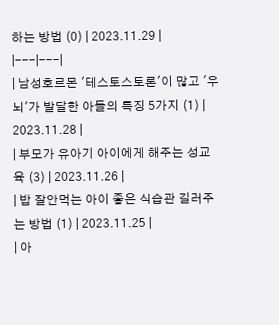하는 방법 (0) | 2023.11.29 |
|---|---|
| 남성호르몬 '테스토스토론'이 많고 '우뇌'가 발달한 아들의 특징 5가지 (1) | 2023.11.28 |
| 부모가 유아기 아이에게 해주는 성교육 (3) | 2023.11.26 |
| 밥 잘안먹는 아이 좋은 식습관 길러주는 방법 (1) | 2023.11.25 |
| 아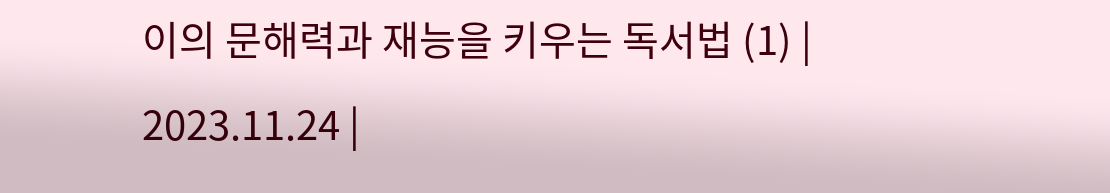이의 문해력과 재능을 키우는 독서법 (1) | 2023.11.24 |